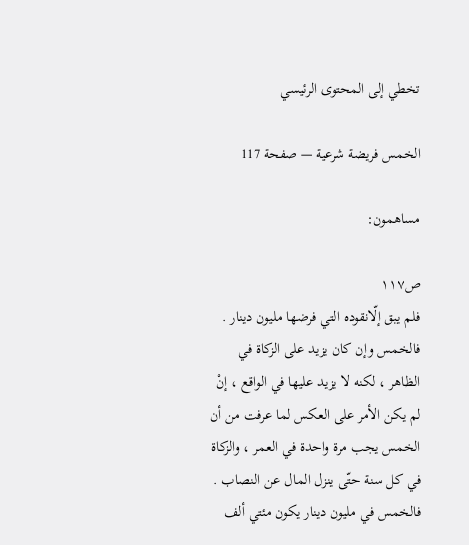تخطي إلى المحتوى الرئيسي

الخمس فريضة شرعية — صفحة 117

مساهمون:

ص١١٧
فلم يبق إلّانقوده التي فرضها مليون دينار . فالخمس وإن كان يزيد على الزكاة في الظاهر ، لكنه لا يزيد عليها في الواقع ، إنْ لم يكن الأمر على العكس لما عرفت من أن الخمس يجب مرة واحدة في العمر ، والزكاة في كل سنة حتّى ينزل المال عن النصاب . فالخمس في مليون دينار يكون مئتي ألف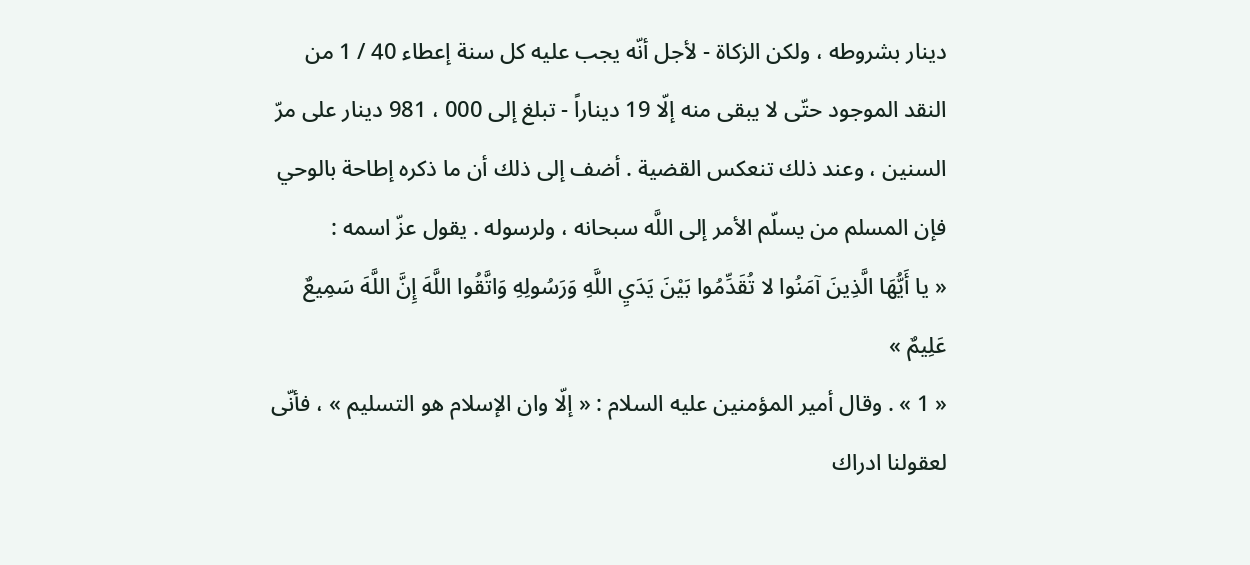دينار بشروطه ، ولكن الزكاة - لأجل أنّه يجب عليه كل سنة إعطاء 40 / 1 من النقد الموجود حتّى لا يبقى منه إلّا 19 ديناراً - تبلغ إلى 000 ، 981 دينار على مرّ السنين ، وعند ذلك تنعكس القضية . أضف إلى ذلك أن ما ذكره إطاحة بالوحي فإن المسلم من يسلّم الأمر إلى اللَّه سبحانه ، ولرسوله . يقول عزّ اسمه :
« يا أَيُّهَا الَّذِينَ آمَنُوا لا تُقَدِّمُوا بَيْنَ يَدَيِ اللَّهِ وَرَسُولِهِ وَاتَّقُوا اللَّهَ إِنَّ اللَّهَ سَمِيعٌ عَلِيمٌ »
« 1 » . وقال أمير المؤمنين عليه السلام : « إلّا وان الإسلام هو التسليم » ، فأنّى لعقولنا ادراك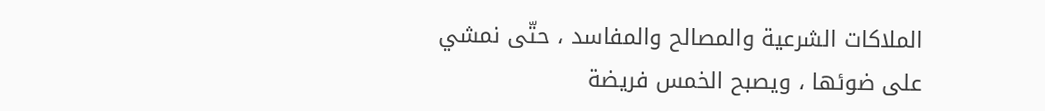الملاكات الشرعية والمصالح والمفاسد ، حتّى نمشي على ضوئها ، ويصبح الخمس فريضة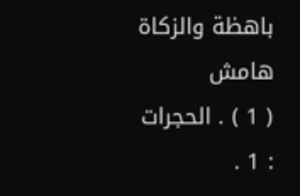باهظة والزكاة
هامش
( 1 ) . الحجرات : 1 .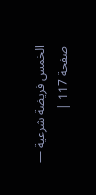الخمس فريضة شرعية — صفحة 117 |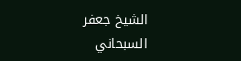الشيخ جعفر السبحاني